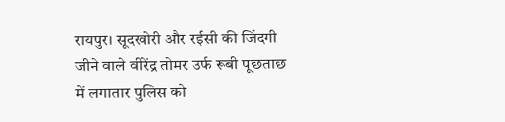रायपुर। सूदखोरी और रईसी की जिंदगी जीने वाले वीरेंद्र तोमर उर्फ रूबी पूछताछ में लगातार पुलिस को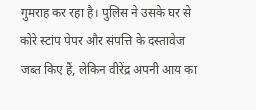गुमराह कर रहा है। पुलिस ने उसके घर से कोरे स्टांप पेपर और संपत्ति के दस्तावेज जब्त किए हैं, लेकिन वीरेंद्र अपनी आय का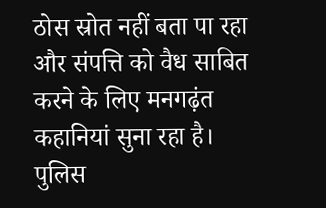ठोस स्रोत नहीं बता पा रहा और संपत्ति को वैध साबित करने के लिए मनगढ़ंत कहानियां सुना रहा है।
पुलिस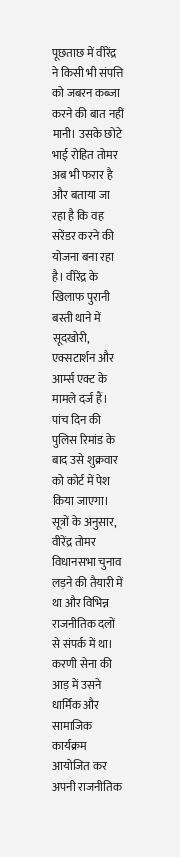पूछताछ में वीरेंद्र ने किसी भी संपत्ति को जबरन कब्जा करने की बात नहीं मानी। उसके छोटे भाई रोहित तोमर अब भी फरार है और बताया जा रहा है कि वह सरेंडर करने की योजना बना रहा है। वीरेंद्र के खिलाफ पुरानी बस्ती थाने में सूदखोरी, एक्सटार्शन और आर्म्स एक्ट के मामले दर्ज हैं। पांच दिन की पुलिस रिमांड के बाद उसे शुक्रवार को कोर्ट में पेश किया जाएगा।
सूत्रों के अनुसार, वीरेंद्र तोमर विधानसभा चुनाव लड़ने की तैयारी में था और विभिन्न राजनीतिक दलों से संपर्क में था। करणी सेना की आड़ में उसने धार्मिक और सामाजिक कार्यक्रम आयोजित कर अपनी राजनीतिक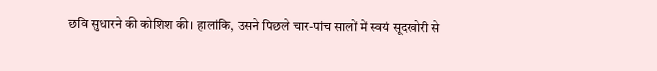छवि सुधारने की कोशिश की। हालांकि, उसने पिछले चार-पांच सालों में स्वयं सूदखोरी से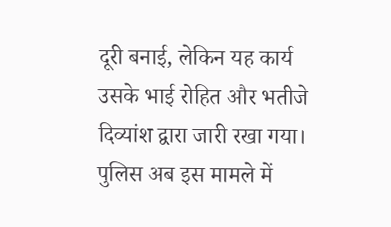दूरी बनाई, लेकिन यह कार्य उसके भाई रोहित और भतीजे दिव्यांश द्वारा जारी रखा गया।
पुलिस अब इस मामले में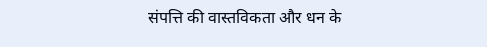संपत्ति की वास्तविकता और धन के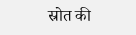स्रोत की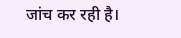जांच कर रही है।